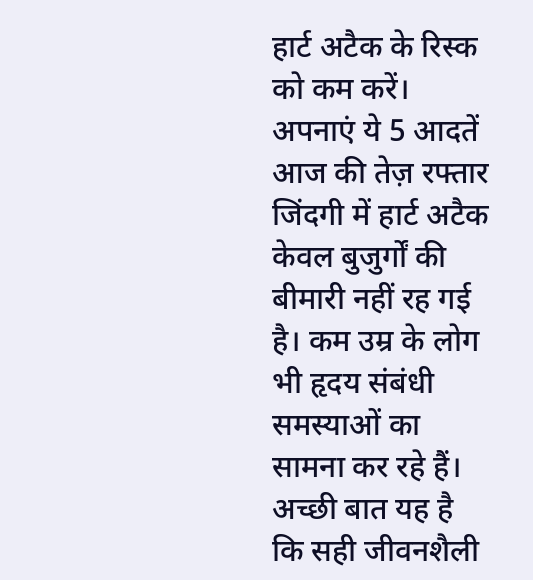हार्ट अटैक के रिस्क को कम करें। अपनाएं ये 5 आदतें
आज की तेज़ रफ्तार जिंदगी में हार्ट अटैक केवल बुजुर्गों की बीमारी नहीं रह गई है। कम उम्र के लोग भी हृदय संबंधी समस्याओं का सामना कर रहे हैं। अच्छी बात यह है कि सही जीवनशैली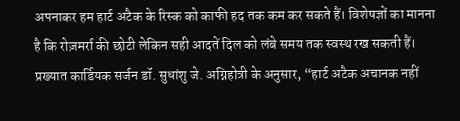अपनाकर हम हार्ट अटैक के रिस्क को काफी हद तक कम कर सकते हैं। विशेषज्ञों का मानना है कि रोज़मर्रा की छोटी लेकिन सही आदतें दिल को लंबे समय तक स्वस्थ रख सकती हैं।
प्रख्यात कार्डियक सर्जन डॉ. सुधांशु जे. अग्निहोत्री के अनुसार, “हार्ट अटैक अचानक नहीं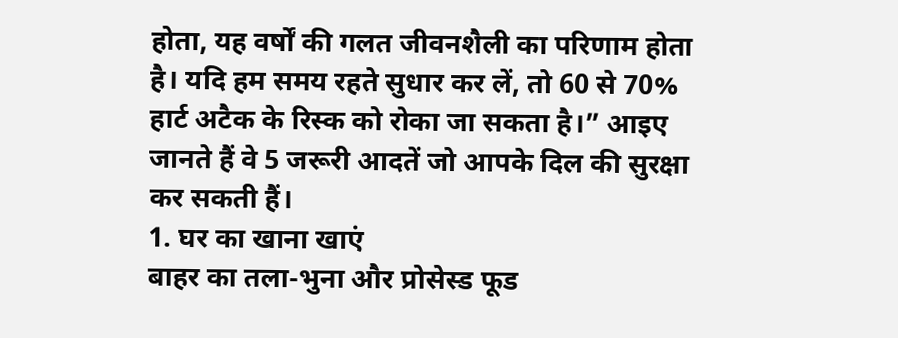होता, यह वर्षों की गलत जीवनशैली का परिणाम होता है। यदि हम समय रहते सुधार कर लें, तो 60 से 70% हार्ट अटैक के रिस्क को रोका जा सकता है।” आइए जानते हैं वे 5 जरूरी आदतें जो आपके दिल की सुरक्षा कर सकती हैं।
1. घर का खाना खाएं
बाहर का तला-भुना और प्रोसेस्ड फूड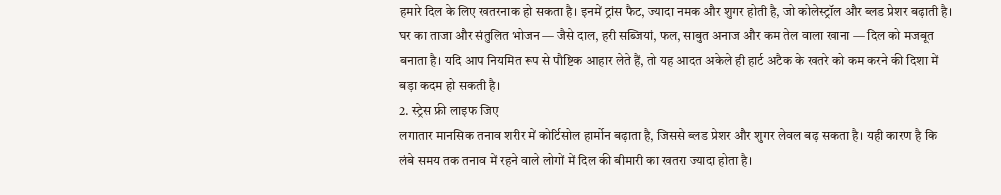हमारे दिल के लिए खतरनाक हो सकता है। इनमें ट्रांस फैट, ज्यादा नमक और शुगर होती है, जो कोलेस्ट्रॉल और ब्लड प्रेशर बढ़ाती है।
घर का ताजा और संतुलित भोजन — जैसे दाल, हरी सब्जियां, फल, साबुत अनाज और कम तेल वाला खाना — दिल को मजबूत बनाता है। यदि आप नियमित रूप से पौष्टिक आहार लेते हैं, तो यह आदत अकेले ही हार्ट अटैक के खतरे को कम करने की दिशा में बड़ा कदम हो सकती है।
2. स्ट्रेस फ्री लाइफ जिए
लगातार मानसिक तनाव शरीर में कोर्टिसोल हार्मोन बढ़ाता है, जिससे ब्लड प्रेशर और शुगर लेवल बढ़ सकता है। यही कारण है कि लंबे समय तक तनाव में रहने वाले लोगों में दिल की बीमारी का खतरा ज्यादा होता है।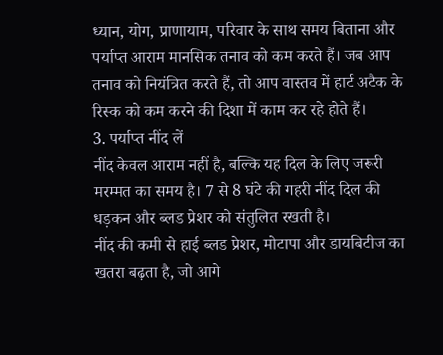ध्यान, योग, प्राणायाम, परिवार के साथ समय बिताना और पर्याप्त आराम मानसिक तनाव को कम करते हैं। जब आप तनाव को नियंत्रित करते हैं, तो आप वास्तव में हार्ट अटैक के रिस्क को कम करने की दिशा में काम कर रहे होते हैं।
3. पर्याप्त नींद लें
नींद केवल आराम नहीं है, बल्कि यह दिल के लिए जरूरी मरम्मत का समय है। 7 से 8 घंटे की गहरी नींद दिल की धड़कन और ब्लड प्रेशर को संतुलित रखती है।
नींद की कमी से हाई ब्लड प्रेशर, मोटापा और डायबिटीज का खतरा बढ़ता है, जो आगे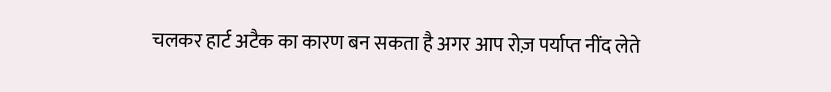चलकर हार्ट अटैक का कारण बन सकता है अगर आप रोज़ पर्याप्त नींद लेते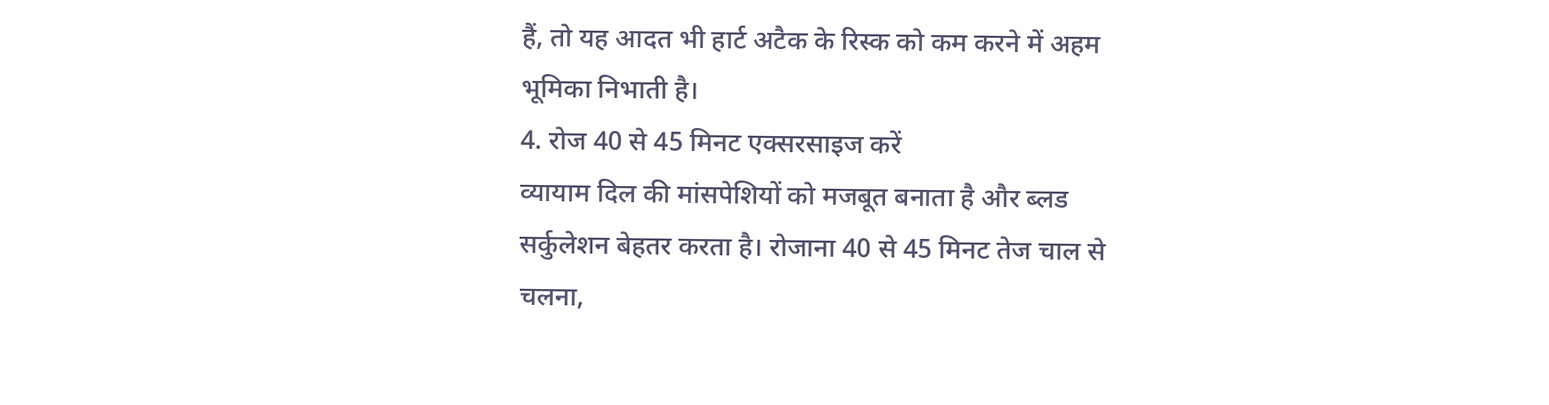हैं, तो यह आदत भी हार्ट अटैक के रिस्क को कम करने में अहम भूमिका निभाती है।
4. रोज 40 से 45 मिनट एक्सरसाइज करें
व्यायाम दिल की मांसपेशियों को मजबूत बनाता है और ब्लड सर्कुलेशन बेहतर करता है। रोजाना 40 से 45 मिनट तेज चाल से चलना,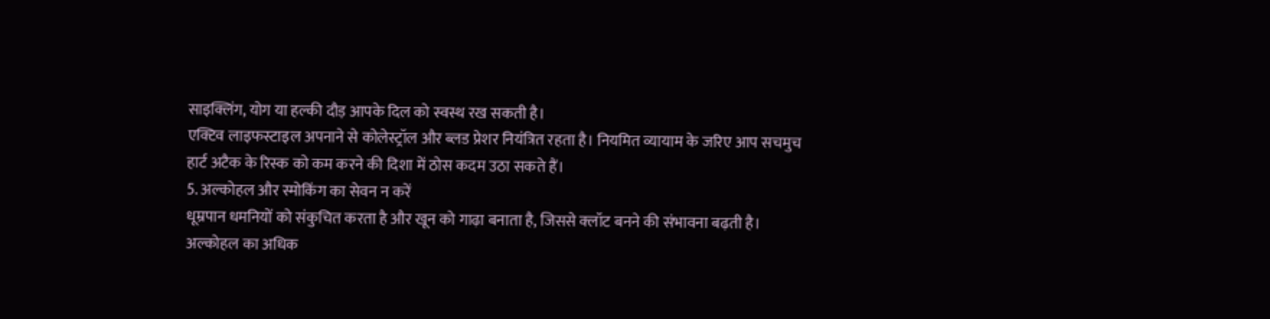साइक्लिंग, योग या हल्की दौड़ आपके दिल को स्वस्थ रख सकती है।
एक्टिव लाइफस्टाइल अपनाने से कोलेस्ट्रॉल और ब्लड प्रेशर नियंत्रित रहता है। नियमित व्यायाम के जरिए आप सचमुच हार्ट अटैक के रिस्क को कम करने की दिशा में ठोस कदम उठा सकते हैं।
5. अल्कोहल और स्मोकिंग का सेवन न करें
धूम्रपान धमनियों को संकुचित करता है और खून को गाढ़ा बनाता है, जिससे क्लॉट बनने की संभावना बढ़ती है। अल्कोहल का अधिक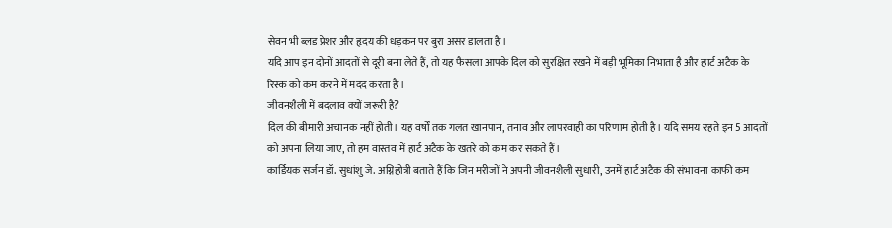सेवन भी ब्लड प्रेशर और हृदय की धड़कन पर बुरा असर डालता है।
यदि आप इन दोनों आदतों से दूरी बना लेते हैं, तो यह फैसला आपके दिल को सुरक्षित रखने में बड़ी भूमिका निभाता है और हार्ट अटैक के रिस्क को कम करने में मदद करता है।
जीवनशैली में बदलाव क्यों जरूरी है?
दिल की बीमारी अचानक नहीं होती। यह वर्षों तक गलत खानपान, तनाव और लापरवाही का परिणाम होती है। यदि समय रहते इन 5 आदतों को अपना लिया जाए, तो हम वास्तव में हार्ट अटैक के खतरे को कम कर सकते हैं।
कार्डियक सर्जन डॉ. सुधांशु जे. अग्निहोत्री बताते हैं कि जिन मरीजों ने अपनी जीवनशैली सुधारी, उनमें हार्ट अटैक की संभावना काफी कम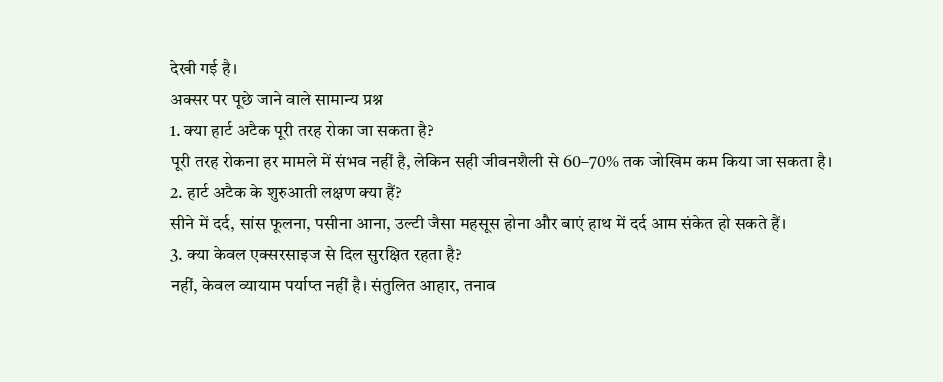देखी गई है।
अक्सर पर पूछे जाने वाले सामान्य प्रश्न
1. क्या हार्ट अटैक पूरी तरह रोका जा सकता है?
पूरी तरह रोकना हर मामले में संभव नहीं है, लेकिन सही जीवनशैली से 60–70% तक जोखिम कम किया जा सकता है।
2. हार्ट अटैक के शुरुआती लक्षण क्या हैं?
सीने में दर्द, सांस फूलना, पसीना आना, उल्टी जैसा महसूस होना और बाएं हाथ में दर्द आम संकेत हो सकते हैं।
3. क्या केवल एक्सरसाइज से दिल सुरक्षित रहता है?
नहीं, केवल व्यायाम पर्याप्त नहीं है। संतुलित आहार, तनाव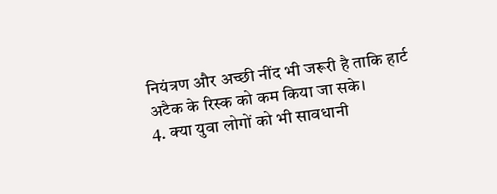नियंत्रण और अच्छी नींद भी जरूरी है ताकि हार्ट अटैक के रिस्क को कम किया जा सके।
4. क्या युवा लोगों को भी सावधानी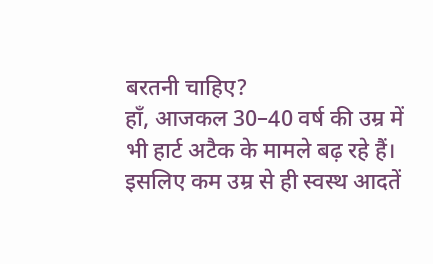बरतनी चाहिए?
हाँ, आजकल 30–40 वर्ष की उम्र में भी हार्ट अटैक के मामले बढ़ रहे हैं। इसलिए कम उम्र से ही स्वस्थ आदतें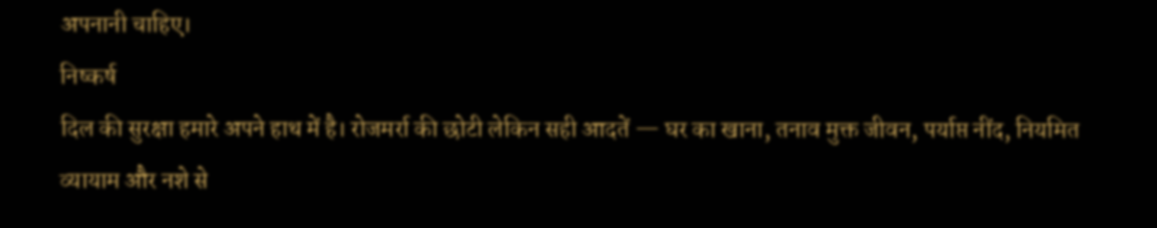अपनानी चाहिए।
निष्कर्ष
दिल की सुरक्षा हमारे अपने हाथ में है। रोजमर्रा की छोटी लेकिन सही आदतें — घर का खाना, तनाव मुक्त जीवन, पर्याप्त नींद, नियमित व्यायाम और नशे से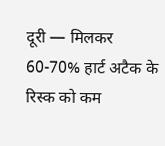दूरी — मिलकर 60-70% हार्ट अटैक के रिस्क को कम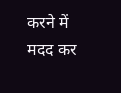करने में मदद कर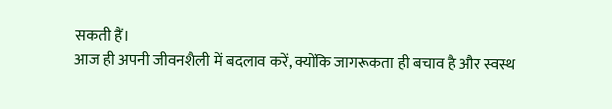सकती हैं।
आज ही अपनी जीवनशैली में बदलाव करें, क्योंकि जागरूकता ही बचाव है और स्वस्थ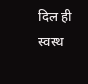दिल ही स्वस्थ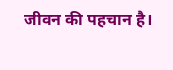जीवन की पहचान है।